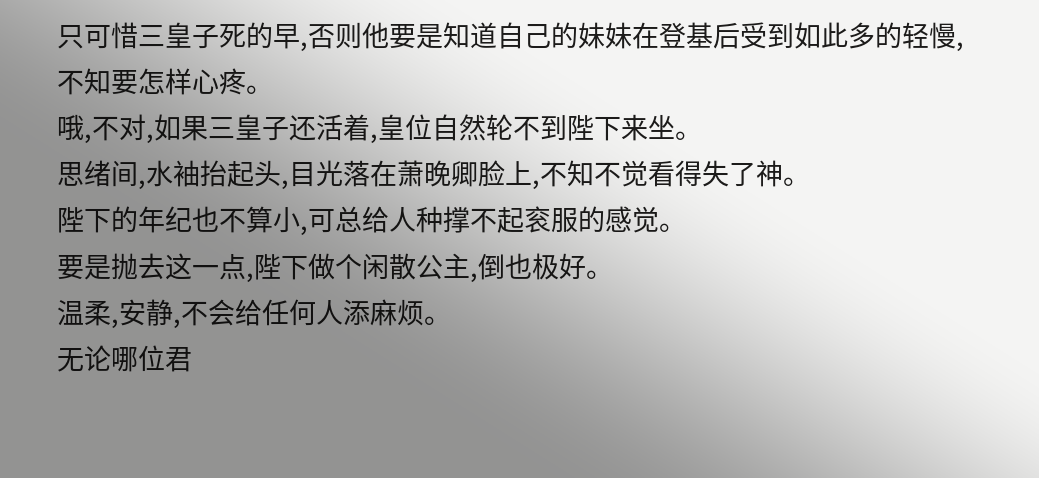只可惜三皇子死的早,否则他要是知道自己的妹妹在登基后受到如此多的轻慢,不知要怎样心疼。
哦,不对,如果三皇子还活着,皇位自然轮不到陛下来坐。
思绪间,水袖抬起头,目光落在萧晚卿脸上,不知不觉看得失了神。
陛下的年纪也不算小,可总给人种撑不起衮服的感觉。
要是抛去这一点,陛下做个闲散公主,倒也极好。
温柔,安静,不会给任何人添麻烦。
无论哪位君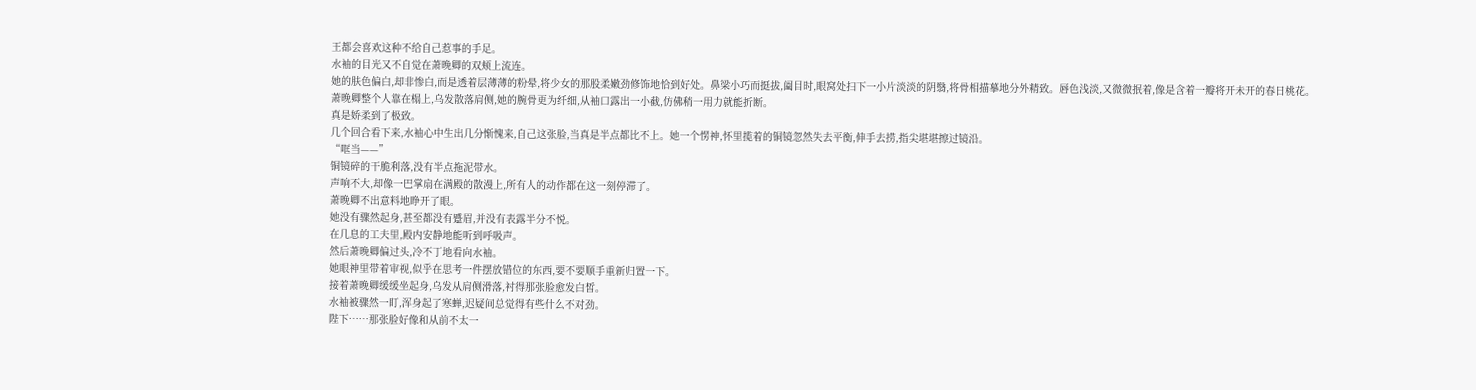王都会喜欢这种不给自己惹事的手足。
水袖的目光又不自觉在萧晚卿的双颊上流连。
她的肤色偏白,却非惨白,而是透着层薄薄的粉晕,将少女的那股柔嫩劲修饰地恰到好处。鼻梁小巧而挺拔,阖目时,眼窝处扫下一小片淡淡的阴翳,将骨相描摹地分外精致。唇色浅淡,又微微抿着,像是含着一瓣将开未开的春日桃花。
萧晚卿整个人靠在榻上,乌发散落肩侧,她的腕骨更为纤细,从袖口露出一小截,仿佛稍一用力就能折断。
真是娇柔到了极致。
几个回合看下来,水袖心中生出几分惭愧来,自己这张脸,当真是半点都比不上。她一个愣神,怀里揽着的铜镜忽然失去平衡,伸手去捞,指尖堪堪擦过镜沿。
“哐当——”
铜镜碎的干脆利落,没有半点拖泥带水。
声响不大,却像一巴掌扇在满殿的散漫上,所有人的动作都在这一刻停滞了。
萧晚卿不出意料地睁开了眼。
她没有骤然起身,甚至都没有蹙眉,并没有表露半分不悦。
在几息的工夫里,殿内安静地能听到呼吸声。
然后萧晚卿偏过头,冷不丁地看向水袖。
她眼神里带着审视,似乎在思考一件摆放错位的东西,要不要顺手重新归置一下。
接着萧晚卿缓缓坐起身,乌发从肩侧滑落,衬得那张脸愈发白皙。
水袖被骤然一盯,浑身起了寒蝉,迟疑间总觉得有些什么不对劲。
陛下……那张脸好像和从前不太一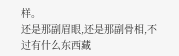样。
还是那副眉眼,还是那副骨相,不过有什么东西藏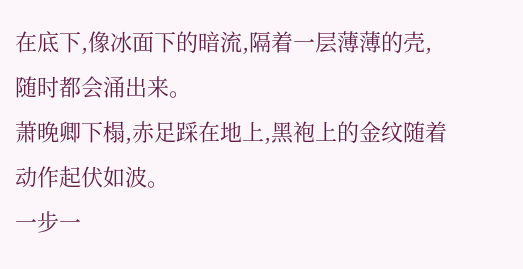在底下,像冰面下的暗流,隔着一层薄薄的壳,随时都会涌出来。
萧晚卿下榻,赤足踩在地上,黑袍上的金纹随着动作起伏如波。
一步一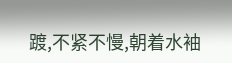踱,不紧不慢,朝着水袖